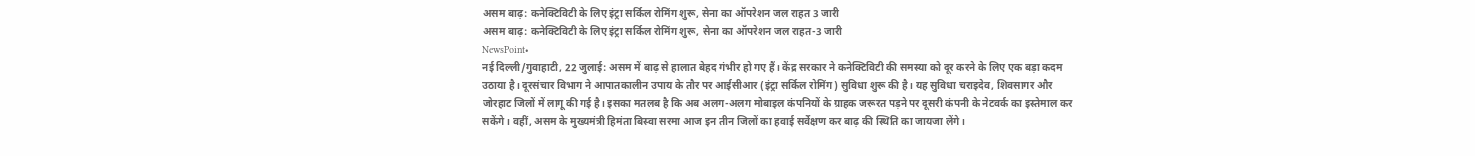असम बाढ़: कनेक्टिविटी के लिए इंट्रा सर्किल रोमिंग शुरू, सेना का ऑपरेशन जल राहत 3 जारी
असम बाढ़: कनेक्टिविटी के लिए इंट्रा सर्किल रोमिंग शुरू, सेना का ऑपरेशन जल राहत-3 जारी
NewsPoint•
नई दिल्ली/गुवाहाटी, 22 जुलाई: असम में बाढ़ से हालात बेहद गंभीर हो गए हैं। केंद्र सरकार ने कनेक्टिविटी की समस्या को दूर करने के लिए एक बड़ा कदम उठाया है। दूरसंचार विभाग ने आपातकालीन उपाय के तौर पर आईसीआर (इंट्रा सर्किल रोमिंग) सुविधा शुरू की है। यह सुविधा चराइदेव, शिवसागर और जोरहाट जिलों में लागू की गई है। इसका मतलब है कि अब अलग-अलग मोबाइल कंपनियों के ग्राहक जरूरत पड़ने पर दूसरी कंपनी के नेटवर्क का इस्तेमाल कर सकेंगे। वहीं, असम के मुख्यमंत्री हिमंता बिस्वा सरमा आज इन तीन जिलों का हवाई सर्वेक्षण कर बाढ़ की स्थिति का जायजा लेंगे।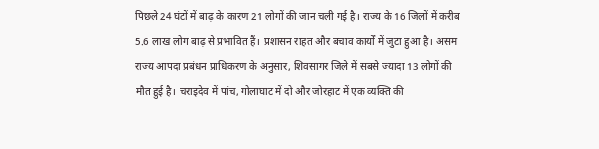पिछले 24 घंटों में बाढ़ के कारण 21 लोगों की जान चली गई है। राज्य के 16 जिलों में करीब 5.6 लाख लोग बाढ़ से प्रभावित हैं। प्रशासन राहत और बचाव कार्यों में जुटा हुआ है। असम राज्य आपदा प्रबंधन प्राधिकरण के अनुसार, शिवसागर जिले में सबसे ज्यादा 13 लोगों की मौत हुई है। चराइदेव में पांच, गोलाघाट में दो और जोरहाट में एक व्यक्ति की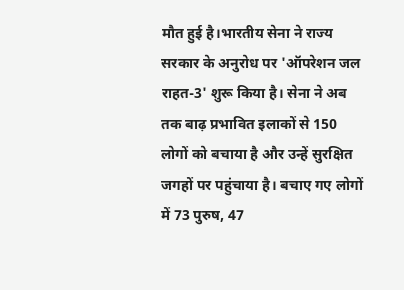मौत हुई है।भारतीय सेना ने राज्य सरकार के अनुरोध पर 'ऑपरेशन जल राहत-3' शुरू किया है। सेना ने अब तक बाढ़ प्रभावित इलाकों से 150 लोगों को बचाया है और उन्हें सुरक्षित जगहों पर पहुंचाया है। बचाए गए लोगों में 73 पुरुष, 47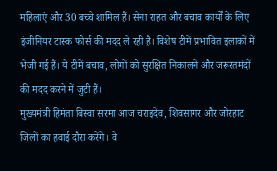महिलाएं और 30 बच्चे शामिल हैं। सेना राहत और बचाव कार्यों के लिए इंजीनियर टास्क फोर्स की मदद ले रही है। विशेष टीमें प्रभावित इलाकों में भेजी गई हैं। ये टीमें बचाव, लोगों को सुरक्षित निकालने और जरूरतमंदों की मदद करने में जुटी हैं।
मुख्यमंत्री हिमंता बिस्वा सरमा आज चराइदेव, शिवसागर और जोरहाट जिलों का हवाई दौरा करेंगे। वे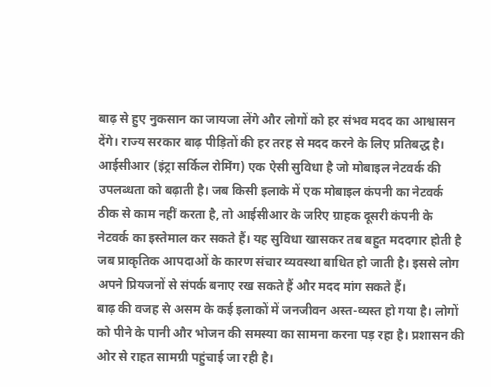बाढ़ से हुए नुकसान का जायजा लेंगे और लोगों को हर संभव मदद का आश्वासन देंगे। राज्य सरकार बाढ़ पीड़ितों की हर तरह से मदद करने के लिए प्रतिबद्ध है।
आईसीआर (इंट्रा सर्किल रोमिंग) एक ऐसी सुविधा है जो मोबाइल नेटवर्क की उपलब्धता को बढ़ाती है। जब किसी इलाके में एक मोबाइल कंपनी का नेटवर्क ठीक से काम नहीं करता है, तो आईसीआर के जरिए ग्राहक दूसरी कंपनी के नेटवर्क का इस्तेमाल कर सकते हैं। यह सुविधा खासकर तब बहुत मददगार होती है जब प्राकृतिक आपदाओं के कारण संचार व्यवस्था बाधित हो जाती है। इससे लोग अपने प्रियजनों से संपर्क बनाए रख सकते हैं और मदद मांग सकते हैं।
बाढ़ की वजह से असम के कई इलाकों में जनजीवन अस्त-व्यस्त हो गया है। लोगों को पीने के पानी और भोजन की समस्या का सामना करना पड़ रहा है। प्रशासन की ओर से राहत सामग्री पहुंचाई जा रही है।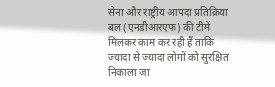सेना और राष्ट्रीय आपदा प्रतिक्रिया बल (एनडीआरएफ) की टीमें मिलकर काम कर रही हैं ताकि ज्यादा से ज्यादा लोगों को सुरक्षित निकाला जा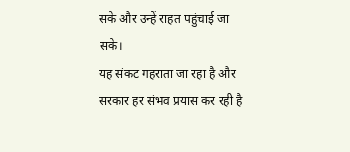सके और उन्हें राहत पहुंचाई जा सके।
यह संकट गहराता जा रहा है और सरकार हर संभव प्रयास कर रही है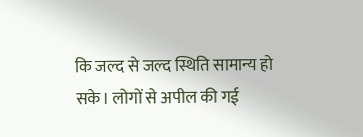कि जल्द से जल्द स्थिति सामान्य हो सके। लोगों से अपील की गई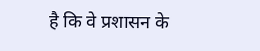है कि वे प्रशासन के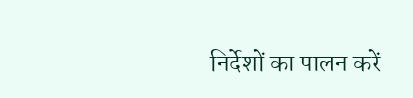निर्देशों का पालन करें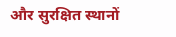और सुरक्षित स्थानों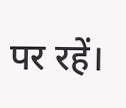पर रहें।